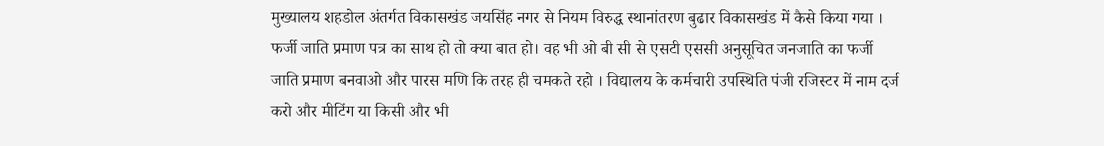मुख्यालय शहडोल अंतर्गत विकासखंड जयसिंह नगर से नियम विरुद्ध स्थानांतरण बुढार विकासखंड में कैसे किया गया । फर्जी जाति प्रमाण पत्र का साथ हो तो क्या बात हो। वह भी ओ बी सी से एसटी एससी अनुसूचित जनजाति का फर्जी जाति प्रमाण बनवाओ और पारस मणि कि तरह ही चमकते रहो । विद्यालय के कर्मचारी उपस्थिति पंजी रजिस्टर में नाम दर्ज करो और मीटिंग या किसी और भी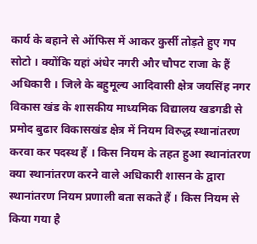कार्य के बहाने से ऑफिस में आकर कुर्सी तोड़ते हुए गप सोटो । क्योंकि यहां अंधेर नगरी और चौपट राजा के हैं अधिकारी । जिले के बहुमूल्य आदिवासी क्षेत्र जयसिंह नगर विकास खंड के शासकीय माध्यमिक विद्यालय खडगडी से प्रमोद बुढार विकासखंड क्षेत्र में नियम विरुद्ध स्थानांतरण करवा कर पदस्थ हैं । किस नियम के तहत हुआ स्थानांतरण क्या स्थानांतरण करने वाले अधिकारी शासन के द्वारा स्थानांतरण नियम प्रणाली बता सकते हैं । किस नियम से किया गया है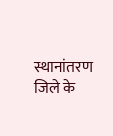स्थानांतरण जिले के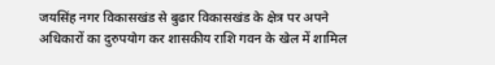जयसिंह नगर विकासखंड से बुढार विकासखंड के क्षेत्र पर अपने अधिकारों का दुरुपयोग कर शासकीय राशि गवन के खेल में शामिल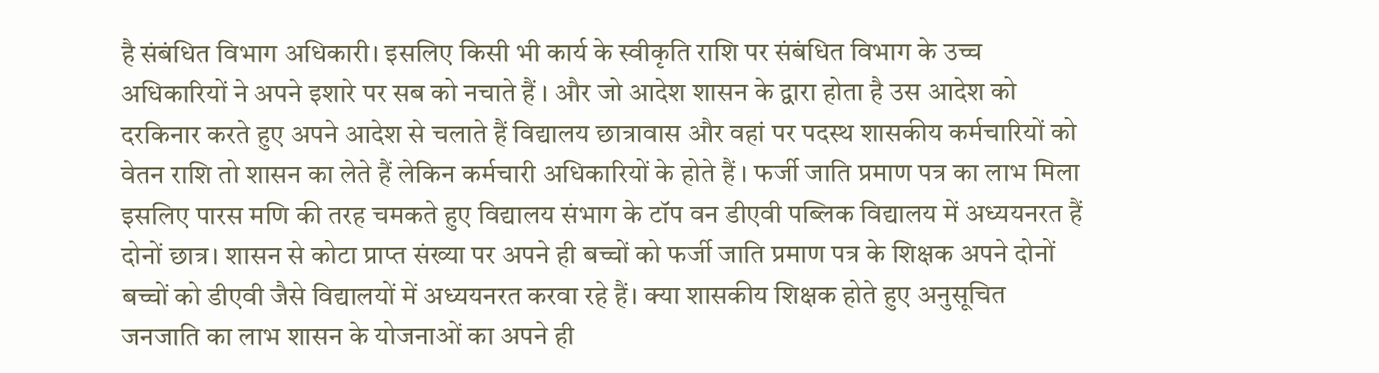है संबंधित विभाग अधिकारी। इसलिए किसी भी कार्य के स्वीकृति राशि पर संबंधित विभाग के उच्च अधिकारियों ने अपने इशारे पर सब को नचाते हैं । और जो आदेश शासन के द्वारा होता है उस आदेश को दरकिनार करते हुए अपने आदेश से चलाते हैं विद्यालय छात्रावास और वहां पर पदस्थ शासकीय कर्मचारियों को वेतन राशि तो शासन का लेते हैं लेकिन कर्मचारी अधिकारियों के होते हैं । फर्जी जाति प्रमाण पत्र का लाभ मिला इसलिए पारस मणि की तरह चमकते हुए विद्यालय संभाग के टॉप वन डीएवी पब्लिक विद्यालय में अध्ययनरत हैं दोनों छात्र। शासन से कोटा प्राप्त संख्या पर अपने ही बच्चों को फर्जी जाति प्रमाण पत्र के शिक्षक अपने दोनों बच्चों को डीएवी जैसे विद्यालयों में अध्ययनरत करवा रहे हैं। क्या शासकीय शिक्षक होते हुए अनुसूचित जनजाति का लाभ शासन के योजनाओं का अपने ही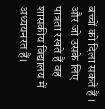बच्चों को दिला सकते हैं । और जो उसके लिए पात्रता रखते हैं वह शासकीय विद्यालय में अध्ययनरत हैं।